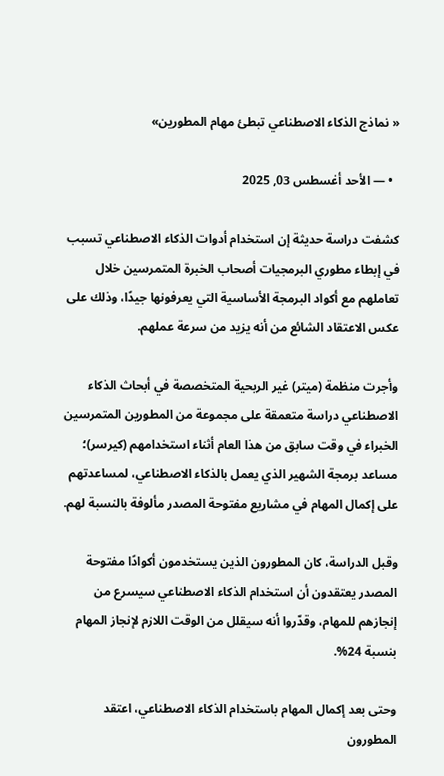« نماذج الذكاء الاصطناعي تبطئ مهام المطورين»

  • — الأحد أغسطس 03, 2025

كشفت دراسة حديثة إن استخدام أدوات الذكاء الاصطناعي تسبب في إبطاء مطوري البرمجيات أصحاب الخبرة المتمرسين خلال تعاملهم مع أكواد البرمجة الأساسية التي يعرفونها جيدًا، وذلك على عكس الاعتقاد الشائع من أنه يزيد من سرعة عملهم.

وأجرت منظمة (ميتر) غير الربحية المتخصصة في أبحاث الذكاء الاصطناعي دراسة متعمقة على مجموعة من المطورين المتمرسين الخبراء في وقت سابق من هذا العام أثناء استخدامهم (كيرسر)؛ مساعد برمجة الشهير الذي يعمل بالذكاء الاصطناعي، لمساعدتهم على إكمال المهام في مشاريع مفتوحة المصدر مألوفة بالنسبة لهم.

وقبل الدراسة، كان المطورون الذين يستخدمون أكوادًا مفتوحة المصدر يعتقدون أن استخدام الذكاء الاصطناعي سيسرع من إنجازهم للمهام، وقدّروا أنه سيقلل من الوقت اللازم لإنجاز المهام بنسبة 24%.

وحتى بعد إكمال المهام باستخدام الذكاء الاصطناعي، اعتقد المطورون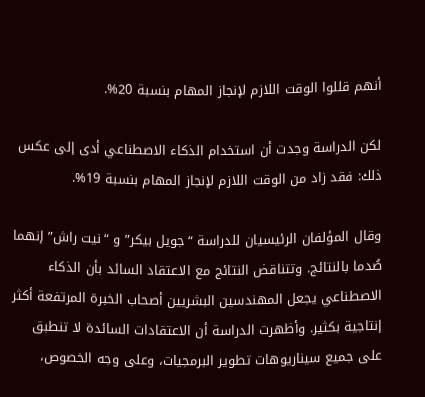أنهم قللوا الوقت اللازم لإنجاز المهام بنسبة 20%.

لكن الدراسة وجدت أن استخدام الذكاء الاصطناعي أدى إلى عكس ذلك: فقد زاد من الوقت اللازم لإنجاز المهام بنسبة 19%.

وقال المؤلفان الرئيسيان للدراسة “جويل بيكر” و “نيت راش” إنهما صُدما بالنتائج. وتتناقض النتائج مع الاعتقاد السائد بأن الذكاء الاصطناعي يجعل المهندسين البشريين أصحاب الخبرة المرتفعة أكثر إنتاجية بكثير. وأظهرت الدراسة أن الاعتقادات السائدة لا تنطبق على جميع سيناريوهات تطوير البرمجيات، وعلى وجه الخصوص،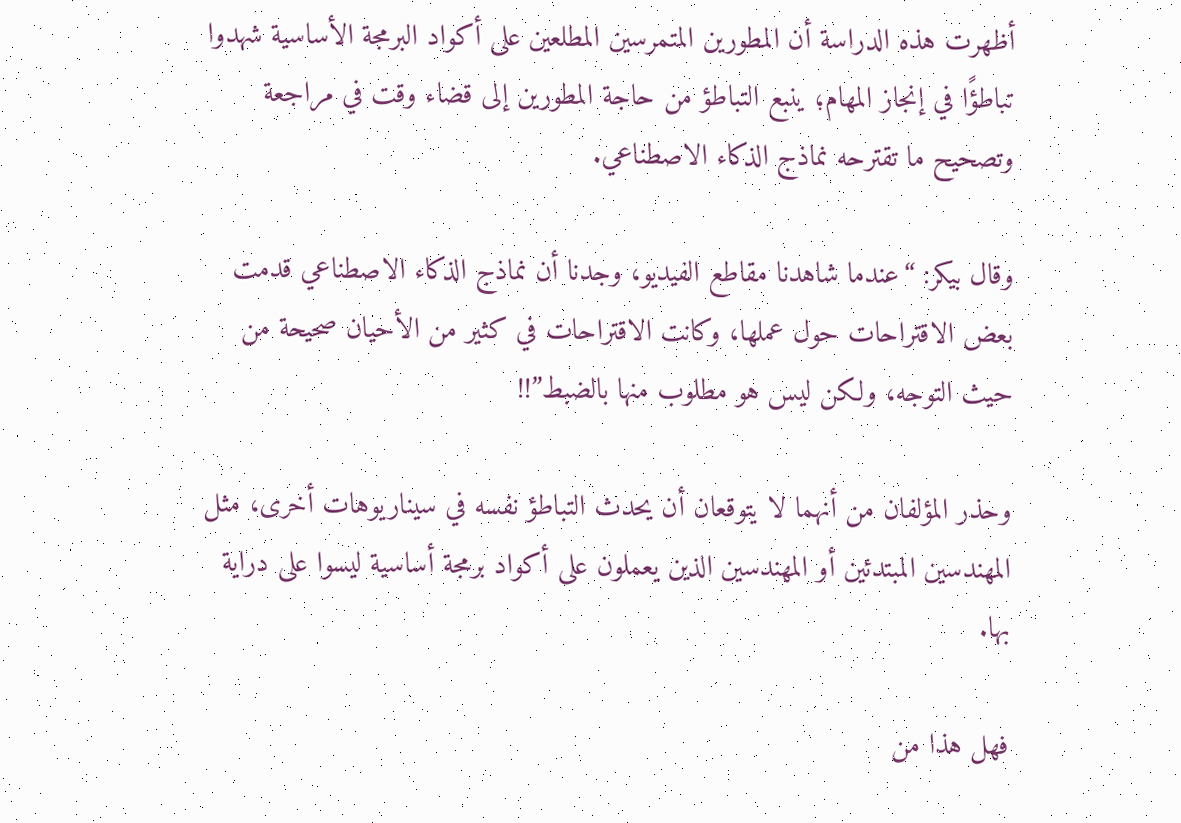أظهرت هذه الدراسة أن المطورين المتمرسين المطلعين على أكواد البرمجة الأساسية شهدوا تباطؤًا في إنجاز المهام؛ ينبع التباطؤ من حاجة المطورين إلى قضاء وقت في مراجعة وتصحيح ما تقترحه نماذج الذكاء الاصطناعي.

وقال بيكر: “عندما شاهدنا مقاطع الفيديو، وجدنا أن نماذج الذكاء الاصطناعي قدمت بعض الاقتراحات حول عملها، وكانت الاقتراحات في كثير من الأحيان صحيحة من حيث التوجه، ولكن ليس هو مطلوب منها بالضبط”!!

وحذر المؤلفان من أنهما لا يتوقعان أن يحدث التباطؤ نفسه في سيناريوهات أخرى، مثل المهندسين المبتدئين أو المهندسين الذين يعملون على أكواد برمجة أساسية ليسوا على دراية بها.

فهل هذا من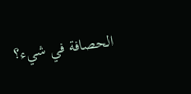الحصافة في شيء؟